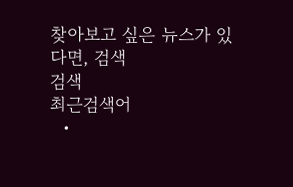찾아보고 싶은 뉴스가 있다면, 검색
검색
최근검색어
  •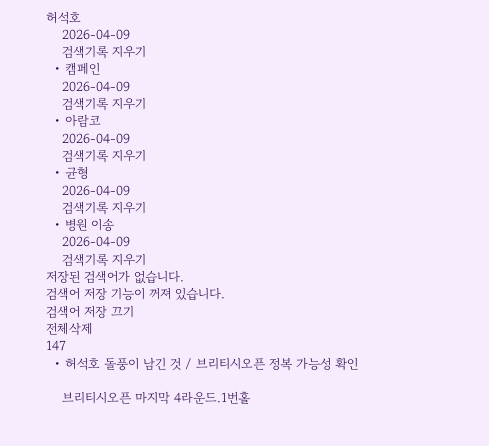허석호
    2026-04-09
    검색기록 지우기
  • 캠페인
    2026-04-09
    검색기록 지우기
  • 아람코
    2026-04-09
    검색기록 지우기
  • 균형
    2026-04-09
    검색기록 지우기
  • 병원 이송
    2026-04-09
    검색기록 지우기
저장된 검색어가 없습니다.
검색어 저장 기능이 꺼져 있습니다.
검색어 저장 끄기
전체삭제
147
  • 허석호 돌풍이 남긴 것 / 브리티시오픈 정복 가능성 확인

    브리티시오픈 마지막 4라운드.1번홀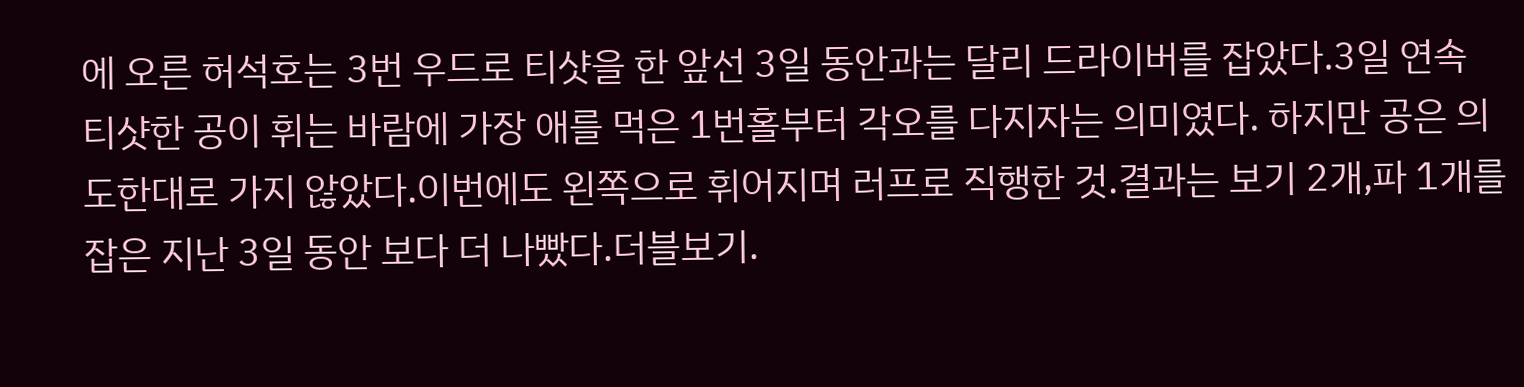에 오른 허석호는 3번 우드로 티샷을 한 앞선 3일 동안과는 달리 드라이버를 잡았다.3일 연속 티샷한 공이 휘는 바람에 가장 애를 먹은 1번홀부터 각오를 다지자는 의미였다. 하지만 공은 의도한대로 가지 않았다.이번에도 왼쪽으로 휘어지며 러프로 직행한 것.결과는 보기 2개,파 1개를 잡은 지난 3일 동안 보다 더 나빴다.더블보기.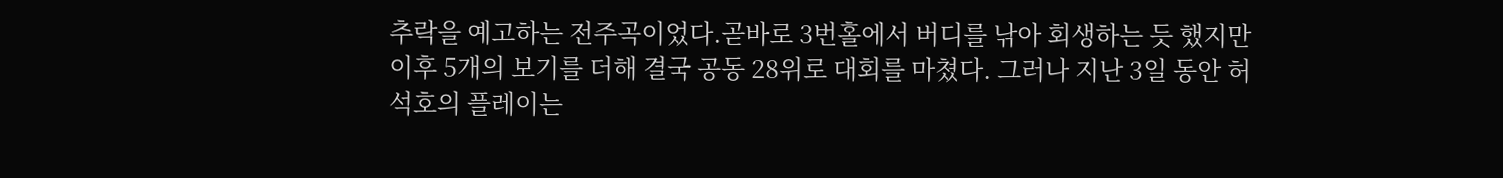추락을 예고하는 전주곡이었다.곧바로 3번홀에서 버디를 낚아 회생하는 듯 했지만 이후 5개의 보기를 더해 결국 공동 28위로 대회를 마쳤다. 그러나 지난 3일 동안 허석호의 플레이는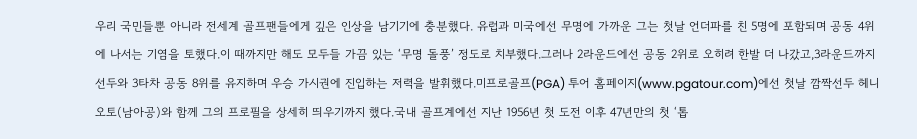우리 국민들뿐 아니라 전세계 골프팬들에게 깊은 인상을 남기기에 충분했다. 유럽과 미국에선 무명에 가까운 그는 첫날 언더파를 친 5명에 포함되며 공동 4위에 나서는 기염을 토했다.이 때까지만 해도 모두들 가끔 있는 ‘무명 돌풍’ 정도로 치부했다.그러나 2라운드에선 공동 2위로 오히려 한발 더 나갔고,3라운드까지 선두와 3타차 공동 8위를 유지하며 우승 가시권에 진입하는 저력을 발휘했다.미프로골프(PGA) 투어 홈페이지(www.pgatour.com)에선 첫날 깜짝선두 헤니 오토(남아공)와 함께 그의 프로필을 상세히 띄우기까지 했다.국내 골프계에선 지난 1956년 첫 도전 이후 47년만의 첫 ‘톱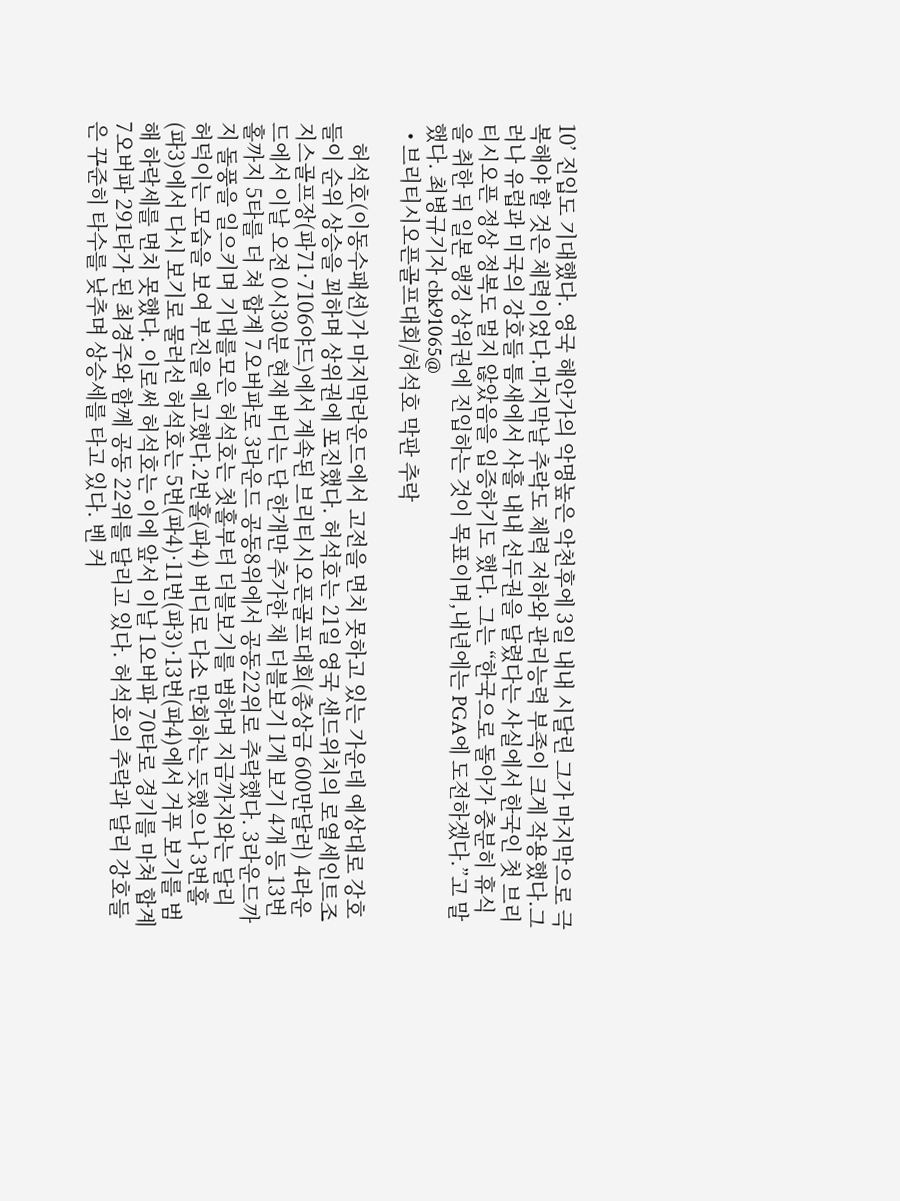10’ 진입도 기대했다. 영국 해안가의 악명높은 악천후에 3일 내내 시달린 그가 마지막으로 극복해야 할 것은 체력이었다.마지막날 추락도 체력 저하와 관리능력 부족이 크게 작용했다.그러나 유럽과 미국의 강호들 틈새에서 사흘 내내 선두권을 달렸다는 사실에서 한국인 첫 브리티시오픈 정상 정복도 멀지 않았음을 입증하기도 했다. 그는 “한국으로 돌아가 충분히 휴식을 취한 뒤 일본 랭킹 상위권에 진입하는 것이 목표이며,내년에는 PGA에 도전하겠다.”고 말했다. 최병규기자 cbk91065@
  • 브리티시오픈골프대회/허석호 막판 추락

    허석호(이동수패션)가 마지막라운드에서 고전을 면치 못하고 있는 가운데 예상대로 강호들이 순위 상승을 꾀하며 상위권에 포진했다. 허석호는 21일 영국 샌드위치의 로열세인트조지스골프장(파71·7106야드)에서 계속된 브리티시오픈골프대회(총상금 600만달러) 4라운드에서 이날 오전 0시30분 현재 버디는 단 한개만 추가한 채 더블보기 1개 보기 4개 등 13번홀까지 5타를 더 쳐 합계 7오버파로 3라운드 공동8위에서 공동22위로 추락했다. 3라운드까지 돌풍을 일으키며 기대를모은 허석호는 첫홀부터 더블보기를 범하며 지금까지와는 달리 허덕이는 모습을 보여 부진을 예고했다.2번홀(파4) 버디로 다소 만회하는 듯했으나 3번홀(파3)에서 다시 보기로 물러선 허석호는 5번(파4)·11번(파3)·13번(파4)에서 거푸 보기를 범해 하락세를 면치 못했다. 이로써 허석호는 이에 앞서 이날 1오버파 70타로 경기를 마쳐 합계 7오버파 291타가 된 최경주와 함께 공동 22위를 달리고 있다. 허석호의 추락과 달리 강호들은 꾸준히 타수를 낮추며 상승세를 타고 있다. 벤 커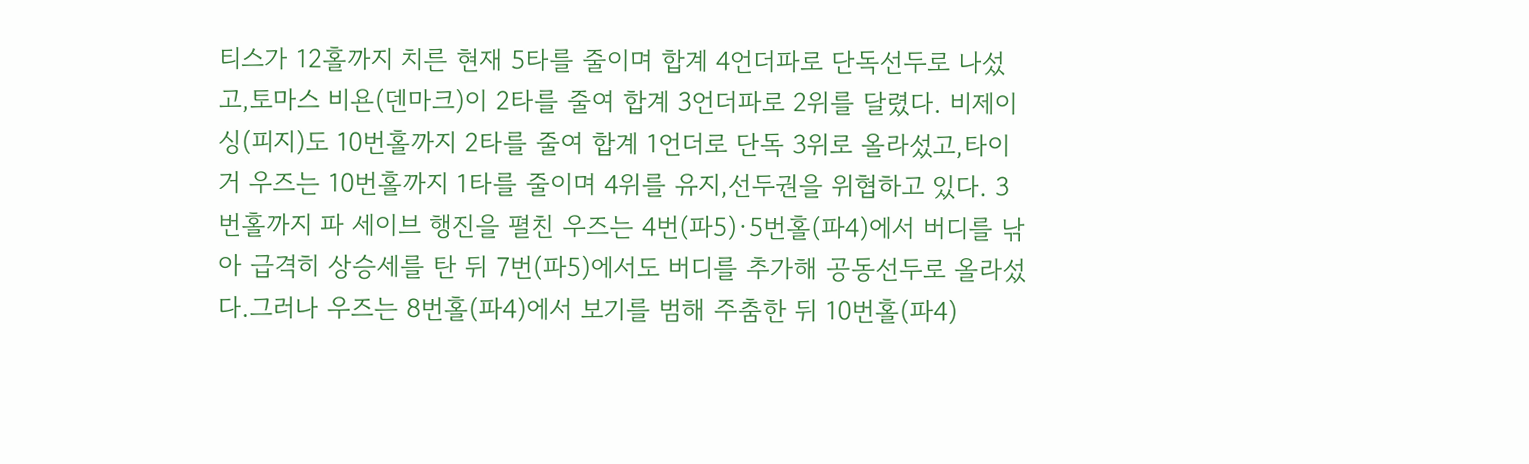티스가 12홀까지 치른 현재 5타를 줄이며 합계 4언더파로 단독선두로 나섰고,토마스 비욘(덴마크)이 2타를 줄여 합계 3언더파로 2위를 달렸다. 비제이 싱(피지)도 10번홀까지 2타를 줄여 합계 1언더로 단독 3위로 올라섰고,타이거 우즈는 10번홀까지 1타를 줄이며 4위를 유지,선두권을 위협하고 있다. 3번홀까지 파 세이브 행진을 펼친 우즈는 4번(파5)·5번홀(파4)에서 버디를 낚아 급격히 상승세를 탄 뒤 7번(파5)에서도 버디를 추가해 공동선두로 올라섰다.그러나 우즈는 8번홀(파4)에서 보기를 범해 주춤한 뒤 10번홀(파4)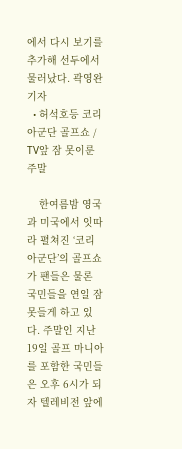에서 다시 보기를 추가해 선두에서 물러났다. 곽영완기자
  • 허석호등 코리아군단 골프쇼 / TV앞 잠 못이룬 주말

    한여름밤 영국과 미국에서 잇따라 펼쳐진 ‘코리아군단’의 골프쇼가 팬들은 물론 국민들을 연일 잠 못들게 하고 있다. 주말인 지난 19일 골프 마니아를 포함한 국민들은 오후 6시가 되자 텔레비전 앞에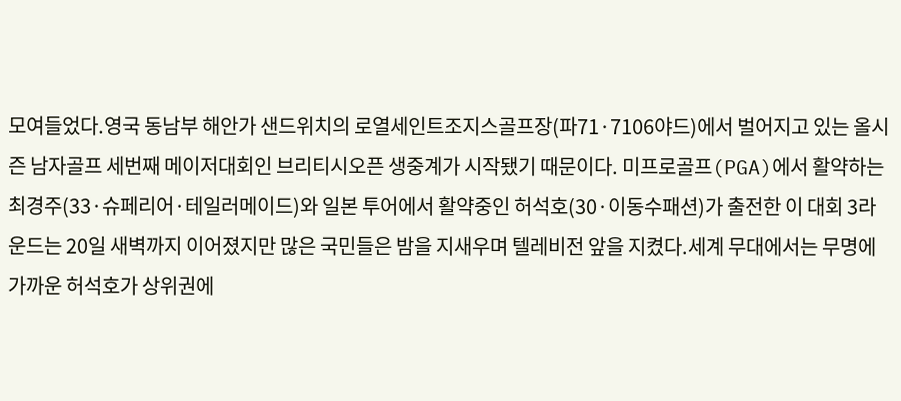모여들었다.영국 동남부 해안가 샌드위치의 로열세인트조지스골프장(파71·7106야드)에서 벌어지고 있는 올시즌 남자골프 세번째 메이저대회인 브리티시오픈 생중계가 시작됐기 때문이다. 미프로골프(PGA)에서 활약하는 최경주(33·슈페리어·테일러메이드)와 일본 투어에서 활약중인 허석호(30·이동수패션)가 출전한 이 대회 3라운드는 20일 새벽까지 이어졌지만 많은 국민들은 밤을 지새우며 텔레비전 앞을 지켰다.세계 무대에서는 무명에 가까운 허석호가 상위권에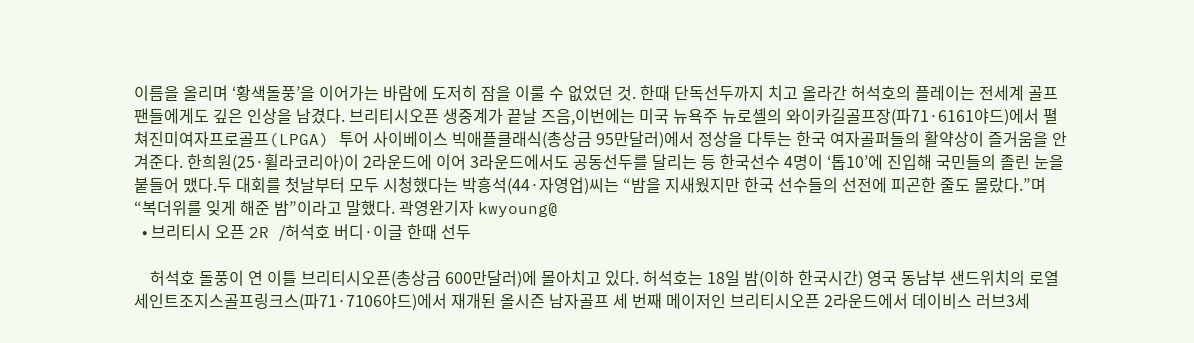이름을 올리며 ‘황색돌풍’을 이어가는 바람에 도저히 잠을 이룰 수 없었던 것. 한때 단독선두까지 치고 올라간 허석호의 플레이는 전세계 골프팬들에게도 깊은 인상을 남겼다. 브리티시오픈 생중계가 끝날 즈음,이번에는 미국 뉴욕주 뉴로셸의 와이카길골프장(파71·6161야드)에서 펼쳐진미여자프로골프(LPGA) 투어 사이베이스 빅애플클래식(총상금 95만달러)에서 정상을 다투는 한국 여자골퍼들의 활약상이 즐거움을 안겨준다. 한희원(25·휠라코리아)이 2라운드에 이어 3라운드에서도 공동선두를 달리는 등 한국선수 4명이 ‘톱10’에 진입해 국민들의 졸린 눈을 붙들어 맸다.두 대회를 첫날부터 모두 시청했다는 박흥석(44·자영업)씨는 “밤을 지새웠지만 한국 선수들의 선전에 피곤한 줄도 몰랐다.”며 “복더위를 잊게 해준 밤”이라고 말했다. 곽영완기자 kwyoung@
  • 브리티시 오픈 2R /허석호 버디·이글 한때 선두

    허석호 돌풍이 연 이틀 브리티시오픈(총상금 600만달러)에 몰아치고 있다. 허석호는 18일 밤(이하 한국시간) 영국 동남부 샌드위치의 로열세인트조지스골프링크스(파71·7106야드)에서 재개된 올시즌 남자골프 세 번째 메이저인 브리티시오픈 2라운드에서 데이비스 러브3세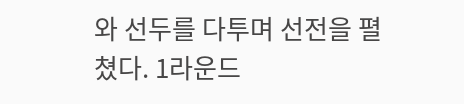와 선두를 다투며 선전을 펼쳤다. 1라운드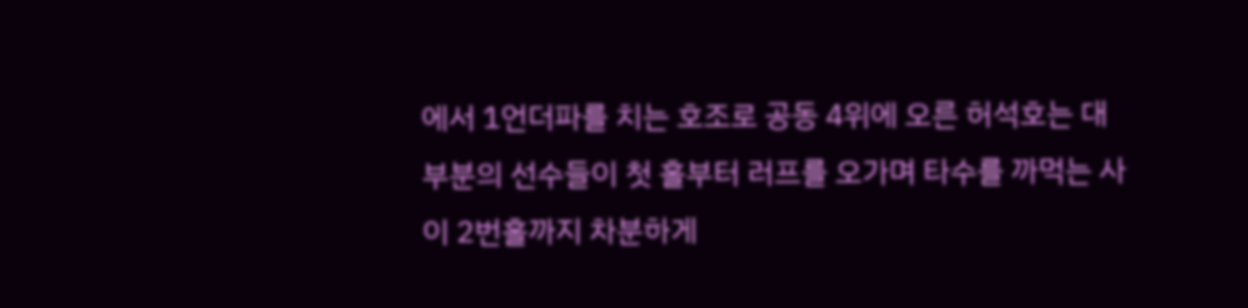에서 1언더파를 치는 호조로 공동 4위에 오른 허석호는 대부분의 선수들이 첫 홀부터 러프를 오가며 타수를 까먹는 사이 2번홀까지 차분하게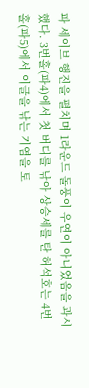파 세이브 행진을 펼치며 1라운드 돌풍이 우연이 아니었음을 과시했다. 3번홀(파4)에서 첫 버디를 낚아 상승세를 탄 허석호는 4번홀(파5)에서 이글을 낚는 기염을 토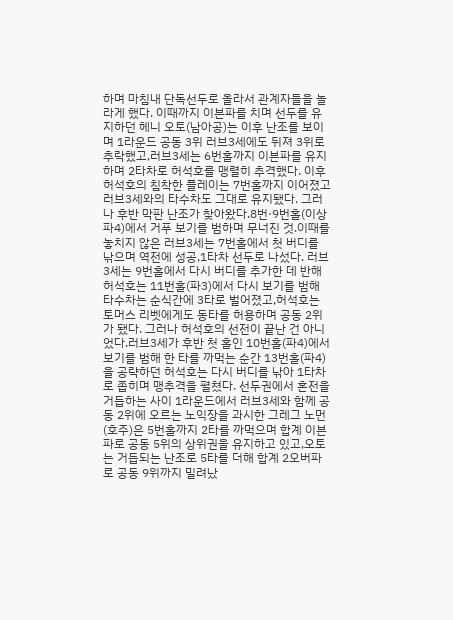하며 마침내 단독선두로 올라서 관계자들을 놀라게 했다. 이때까지 이븐파를 치며 선두를 유지하던 헤니 오토(남아공)는 이후 난조를 보이며 1라운드 공동 3위 러브3세에도 뒤져 3위로 추락했고,러브3세는 6번홀까지 이븐파를 유지하며 2타차로 허석호를 맹렬히 추격했다. 이후 허석호의 침착한 플레이는 7번홀까지 이어졌고 러브3세와의 타수차도 그대로 유지됐다. 그러나 후반 막판 난조가 찾아왔다.8번·9번홀(이상 파4)에서 거푸 보기를 범하며 무너진 것.이때를 놓치지 않은 러브3세는 7번홀에서 첫 버디를 낚으며 역전에 성공,1타차 선두로 나섰다. 러브3세는 9번홀에서 다시 버디를 추가한 데 반해 허석호는 11번홀(파3)에서 다시 보기를 범해 타수차는 순식간에 3타로 벌어졌고,허석호는 토머스 리벳에게도 동타를 허용하며 공동 2위가 됐다. 그러나 허석호의 선전이 끝난 건 아니었다.러브3세가 후반 첫 홀인 10번홀(파4)에서 보기를 범해 한 타를 까먹는 순간 13번홀(파4)을 공략하던 허석호는 다시 버디를 낚아 1타차로 좁히며 맹추격을 펼쳤다. 선두권에서 혼전을 거듭하는 사이 1라운드에서 러브3세와 함께 공동 2위에 오르는 노익장을 과시한 그레그 노먼(호주)은 5번홀까지 2타를 까먹으며 합계 이븐파로 공동 5위의 상위권을 유지하고 있고,오토는 거듭되는 난조로 5타를 더해 합계 2오버파로 공동 9위까지 밀려났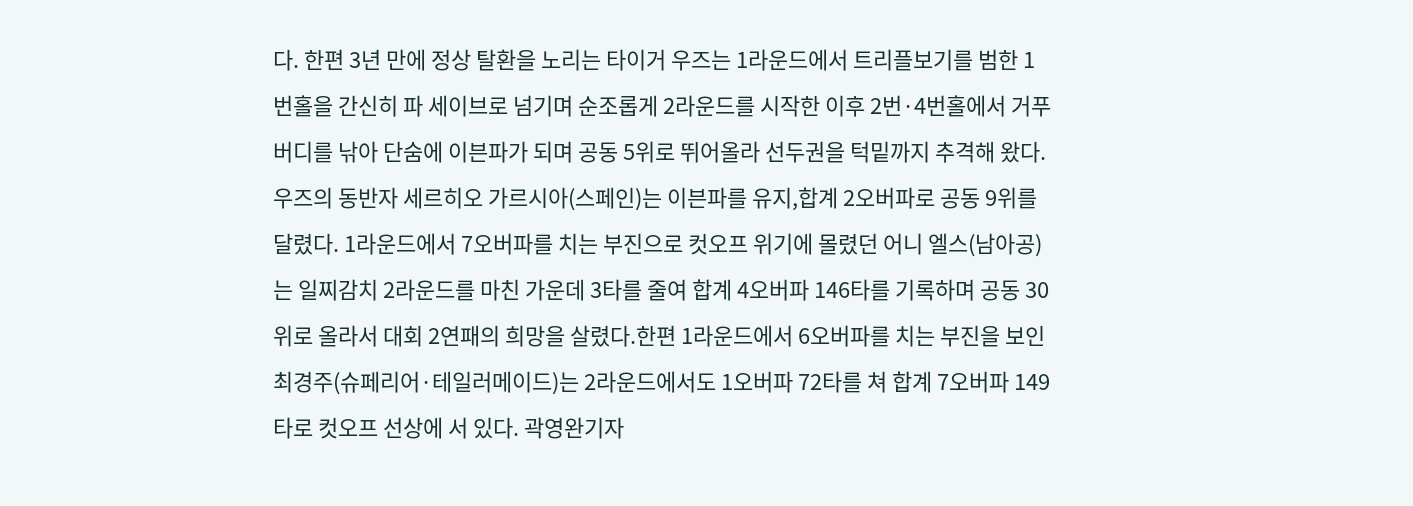다. 한편 3년 만에 정상 탈환을 노리는 타이거 우즈는 1라운드에서 트리플보기를 범한 1번홀을 간신히 파 세이브로 넘기며 순조롭게 2라운드를 시작한 이후 2번·4번홀에서 거푸 버디를 낚아 단숨에 이븐파가 되며 공동 5위로 뛰어올라 선두권을 턱밑까지 추격해 왔다. 우즈의 동반자 세르히오 가르시아(스페인)는 이븐파를 유지,합계 2오버파로 공동 9위를 달렸다. 1라운드에서 7오버파를 치는 부진으로 컷오프 위기에 몰렸던 어니 엘스(남아공)는 일찌감치 2라운드를 마친 가운데 3타를 줄여 합계 4오버파 146타를 기록하며 공동 30위로 올라서 대회 2연패의 희망을 살렸다.한편 1라운드에서 6오버파를 치는 부진을 보인 최경주(슈페리어·테일러메이드)는 2라운드에서도 1오버파 72타를 쳐 합계 7오버파 149타로 컷오프 선상에 서 있다. 곽영완기자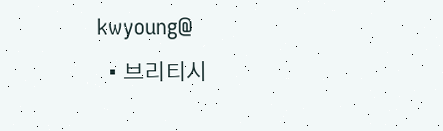kwyoung@
  • 브리티시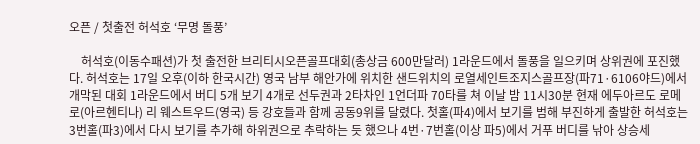오픈 / 첫출전 허석호 ‘무명 돌풍’

    허석호(이동수패션)가 첫 출전한 브리티시오픈골프대회(총상금 600만달러) 1라운드에서 돌풍을 일으키며 상위권에 포진했다. 허석호는 17일 오후(이하 한국시간) 영국 남부 해안가에 위치한 샌드위치의 로열세인트조지스골프장(파71·6106야드)에서 개막된 대회 1라운드에서 버디 5개 보기 4개로 선두권과 2타차인 1언더파 70타를 쳐 이날 밤 11시30분 현재 에두아르도 로메로(아르헨티나) 리 웨스트우드(영국) 등 강호들과 함께 공동9위를 달렸다. 첫홀(파4)에서 보기를 범해 부진하게 출발한 허석호는 3번홀(파3)에서 다시 보기를 추가해 하위권으로 추락하는 듯 했으나 4번·7번홀(이상 파5)에서 거푸 버디를 낚아 상승세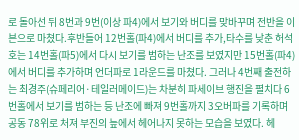로 돌아선 뒤 8번과 9번(이상 파4)에서 보기와 버디를 맞바꾸며 전반을 이븐으로 마쳤다.후반들어 12번홀(파4)에서 버디를 추가,타수를 낮춘 허석호는 14번홀(파5)에서 다시 보기를 범하는 난조를 보였지만 15번홀(파4)에서 버디를 추가하며 언더파로 1라운드를 마쳤다. 그러나 4번째 출전하는 최경주(슈페리어·테일러메이드)는 차분히 파세이브 행진을 펼치다 6번홀에서 보기를 범하는 등 난조에 빠져 9번홀까지 3오버파를 기록하며 공동 78위로 처져 부진의 늪에서 헤어나지 못하는 모습을 보였다. 헤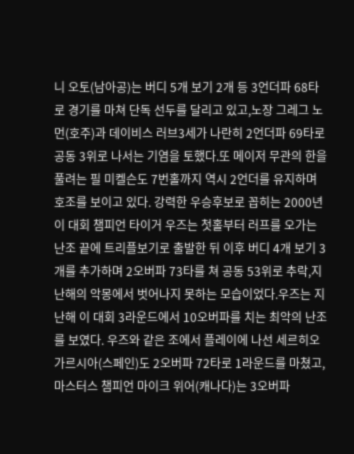니 오토(남아공)는 버디 5개 보기 2개 등 3언더파 68타로 경기를 마쳐 단독 선두를 달리고 있고,노장 그레그 노먼(호주)과 데이비스 러브3세가 나란히 2언더파 69타로 공동 3위로 나서는 기염을 토했다.또 메이저 무관의 한을 풀려는 필 미켈슨도 7번홀까지 역시 2언더를 유지하며 호조를 보이고 있다. 강력한 우승후보로 꼽히는 2000년 이 대회 챔피언 타이거 우즈는 첫홀부터 러프를 오가는 난조 끝에 트리플보기로 출발한 뒤 이후 버디 4개 보기 3개를 추가하며 2오버파 73타를 쳐 공동 53위로 추락,지난해의 악몽에서 벗어나지 못하는 모습이었다.우즈는 지난해 이 대회 3라운드에서 10오버파를 치는 최악의 난조를 보였다. 우즈와 같은 조에서 플레이에 나선 세르히오 가르시아(스페인)도 2오버파 72타로 1라운드를 마쳤고,마스터스 챔피언 마이크 위어(캐나다)는 3오버파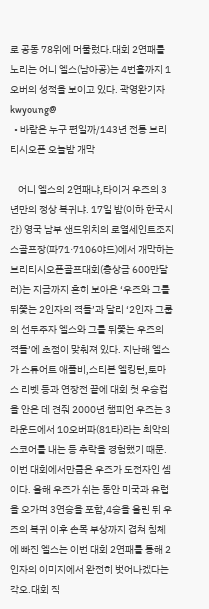로 공동 78위에 머물렀다.대회 2연패를 노리는 어니 엘스(남아공)는 4번홀까지 1오버의 성적을 보이고 있다. 곽영완기자 kwyoung@
  • 바람은 누구 편일까/143년 전통 브리티시오픈 오늘밤 개막

    어니 엘스의 2연패냐,타이거 우즈의 3년만의 정상 복귀냐. 17일 밤(이하 한국시간) 영국 남부 샌드위치의 로열세인트조지스골프장(파71·7106야드)에서 개막하는 브리티시오픈골프대회(총상금 600만달러)는 지금까지 흔히 보아온 ‘우즈와 그를 뒤쫓는 2인자의 격돌’과 달리 ‘2인자 그룹의 선두주자 엘스와 그를 뒤쫓는 우즈의 격돌’에 초점이 맞춰져 있다. 지난해 엘스가 스튜어트 애플비,스티븐 엘킹턴,토마스 리벳 등과 연장전 끝에 대회 첫 우승컵을 안은 데 견줘 2000년 챔피언 우즈는 3라운드에서 10오버파(81타)라는 최악의 스코어를 내는 등 추락을 경험했기 때문.이번 대회에서만큼은 우즈가 도전자인 셈이다. 올해 우즈가 쉬는 동안 미국과 유럽을 오가며 3연승을 포함,4승을 올린 뒤 우즈의 복귀 이후 손목 부상까지 겹쳐 침체에 빠진 엘스는 이번 대회 2연패를 통해 2인자의 이미지에서 완전히 벗어나겠다는 각오.대회 직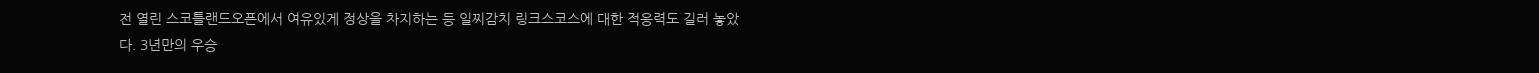전 열린 스코틀랜드오픈에서 여유있게 정상을 차지하는 등 일찌감치 링크스코스에 대한 적응력도 길러 놓았다. 3년만의 우승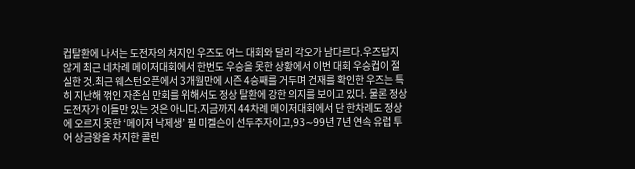컵탈환에 나서는 도전자의 처지인 우즈도 여느 대회와 달리 각오가 남다르다.우즈답지 않게 최근 네차례 메이저대회에서 한번도 우승을 못한 상황에서 이번 대회 우승컵이 절실한 것.최근 웨스턴오픈에서 3개월만에 시즌 4승째를 거두며 건재를 확인한 우즈는 특히 지난해 꺾인 자존심 만회를 위해서도 정상 탈환에 강한 의지를 보이고 있다. 물론 정상 도전자가 이들만 있는 것은 아니다.지금까지 44차례 메이저대회에서 단 한차례도 정상에 오르지 못한 ‘메이저 낙제생’ 필 미켈슨이 선두주자이고,93∼99년 7년 연속 유럽 투어 상금왕을 차지한 콜린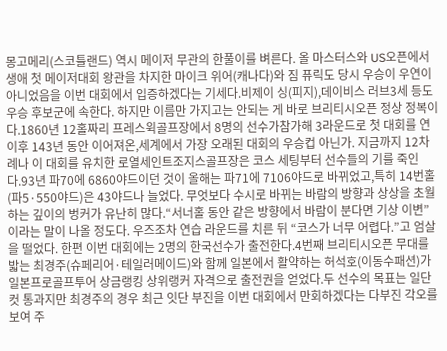몽고메리(스코틀랜드) 역시 메이저 무관의 한풀이를 벼른다. 올 마스터스와 US오픈에서 생애 첫 메이저대회 왕관을 차지한 마이크 위어(캐나다)와 짐 퓨릭도 당시 우승이 우연이 아니었음을 이번 대회에서 입증하겠다는 기세다.비제이 싱(피지),데이비스 러브3세 등도 우승 후보군에 속한다. 하지만 이름만 가지고는 안되는 게 바로 브리티시오픈 정상 정복이다.1860년 12홀짜리 프레스윅골프장에서 8명의 선수가참가해 3라운드로 첫 대회를 연 이후 143년 동안 이어져온,세계에서 가장 오래된 대회의 우승컵 아닌가. 지금까지 12차례나 이 대회를 유치한 로열세인트조지스골프장은 코스 세팅부터 선수들의 기를 죽인다.93년 파70에 6860야드이던 것이 올해는 파71에 7106야드로 바뀌었고,특히 14번홀(파5·550야드)은 43야드나 늘었다. 무엇보다 수시로 바뀌는 바람의 방향과 상상을 초월하는 깊이의 벙커가 유난히 많다.“서너홀 동안 같은 방향에서 바람이 분다면 기상 이변”이라는 말이 나올 정도다. 우즈조차 연습 라운드를 치른 뒤 “코스가 너무 어렵다.”고 엄살을 떨었다. 한편 이번 대회에는 2명의 한국선수가 출전한다.4번째 브리티시오픈 무대를 밟는 최경주(슈페리어·테일러메이드)와 함께 일본에서 활약하는 허석호(이동수패션)가 일본프로골프투어 상금랭킹 상위랭커 자격으로 출전권을 얻었다.두 선수의 목표는 일단 컷 통과지만 최경주의 경우 최근 잇단 부진을 이번 대회에서 만회하겠다는 다부진 각오를 보여 주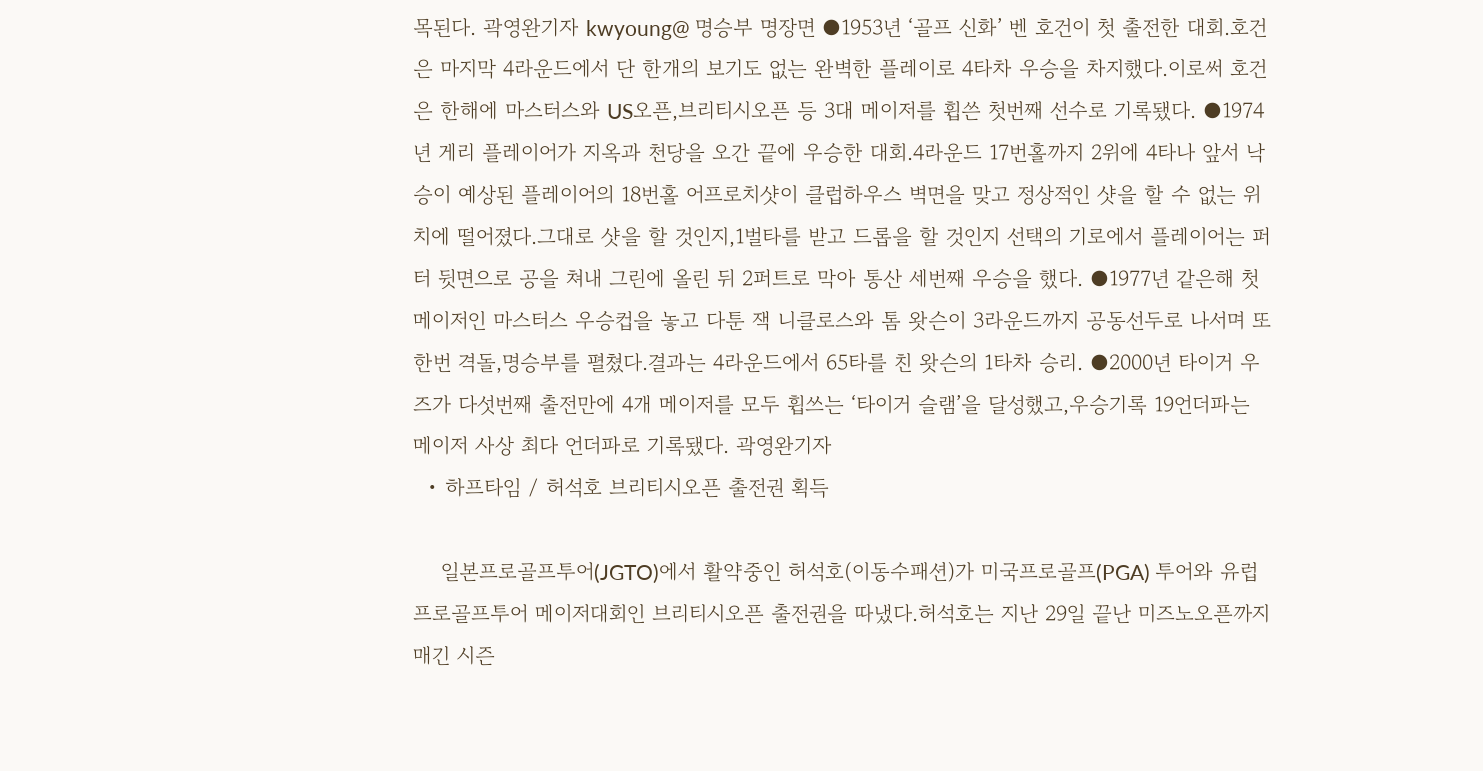목된다. 곽영완기자 kwyoung@ 명승부 명장면 ●1953년 ‘골프 신화’ 벤 호건이 첫 출전한 대회.호건은 마지막 4라운드에서 단 한개의 보기도 없는 완벽한 플레이로 4타차 우승을 차지했다.이로써 호건은 한해에 마스터스와 US오픈,브리티시오픈 등 3대 메이저를 휩쓴 첫번째 선수로 기록됐다. ●1974년 게리 플레이어가 지옥과 천당을 오간 끝에 우승한 대회.4라운드 17번홀까지 2위에 4타나 앞서 낙승이 예상된 플레이어의 18번홀 어프로치샷이 클럽하우스 벽면을 맞고 정상적인 샷을 할 수 없는 위치에 떨어졌다.그대로 샷을 할 것인지,1벌타를 받고 드롭을 할 것인지 선택의 기로에서 플레이어는 퍼터 뒷면으로 공을 쳐내 그린에 올린 뒤 2퍼트로 막아 통산 세번째 우승을 했다. ●1977년 같은해 첫 메이저인 마스터스 우승컵을 놓고 다툰 잭 니클로스와 톰 왓슨이 3라운드까지 공동선두로 나서며 또 한번 격돌,명승부를 펼쳤다.결과는 4라운드에서 65타를 친 왓슨의 1타차 승리. ●2000년 타이거 우즈가 다섯번째 출전만에 4개 메이저를 모두 휩쓰는 ‘타이거 슬램’을 달성했고,우승기록 19언더파는 메이저 사상 최다 언더파로 기록됐다. 곽영완기자
  • 하프타임 / 허석호 브리티시오픈 출전권 획득

    일본프로골프투어(JGTO)에서 활약중인 허석호(이동수패션)가 미국프로골프(PGA) 투어와 유럽프로골프투어 메이저대회인 브리티시오픈 출전권을 따냈다.허석호는 지난 29일 끝난 미즈노오픈까지 매긴 시즌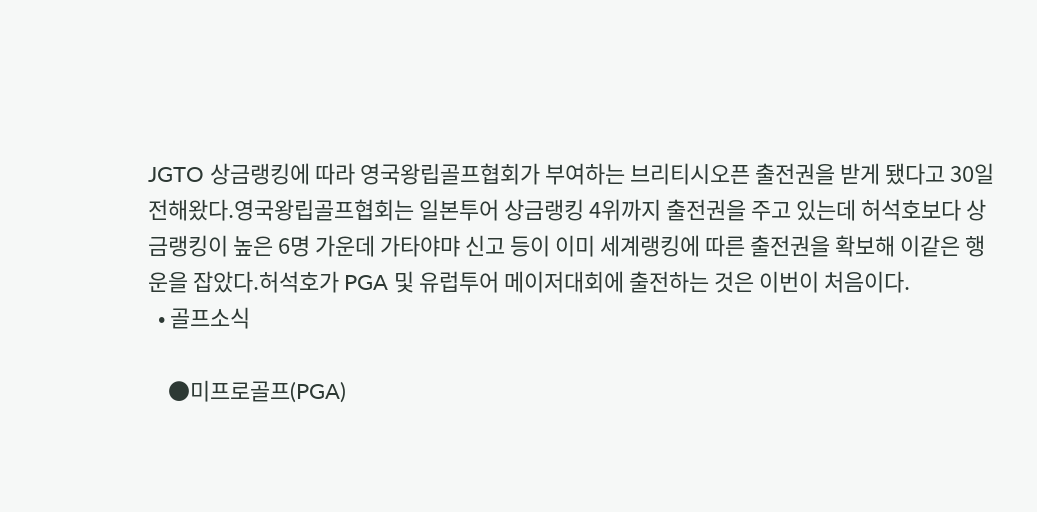JGTO 상금랭킹에 따라 영국왕립골프협회가 부여하는 브리티시오픈 출전권을 받게 됐다고 30일 전해왔다.영국왕립골프협회는 일본투어 상금랭킹 4위까지 출전권을 주고 있는데 허석호보다 상금랭킹이 높은 6명 가운데 가타야먀 신고 등이 이미 세계랭킹에 따른 출전권을 확보해 이같은 행운을 잡았다.허석호가 PGA 및 유럽투어 메이저대회에 출전하는 것은 이번이 처음이다.
  • 골프소식

    ●미프로골프(PGA)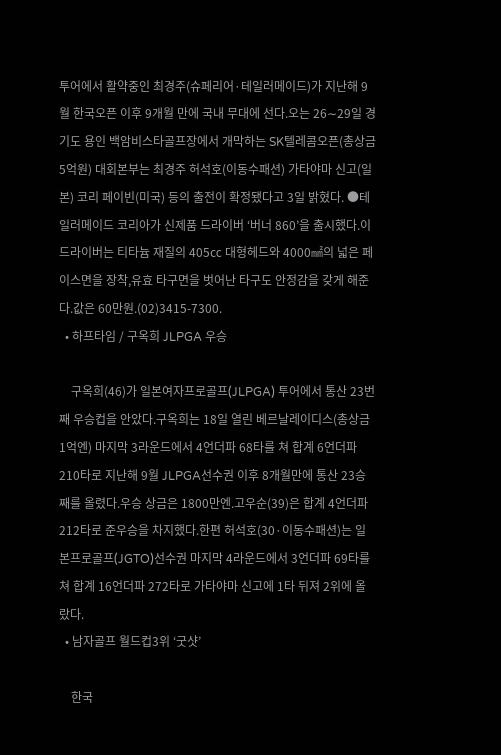투어에서 활약중인 최경주(슈페리어·테일러메이드)가 지난해 9월 한국오픈 이후 9개월 만에 국내 무대에 선다.오는 26∼29일 경기도 용인 백암비스타골프장에서 개막하는 SK텔레콤오픈(총상금 5억원) 대회본부는 최경주 허석호(이동수패션) 가타야마 신고(일본) 코리 페이빈(미국) 등의 출전이 확정됐다고 3일 밝혔다. ●테일러메이드 코리아가 신제품 드라이버 ‘버너 860’을 출시했다.이 드라이버는 티타늄 재질의 405㏄ 대형헤드와 4000㎟의 넓은 페이스면을 장착,유효 타구면을 벗어난 타구도 안정감을 갖게 해준다.값은 60만원.(02)3415-7300.
  • 하프타임 / 구옥희 JLPGA 우승

    구옥희(46)가 일본여자프로골프(JLPGA) 투어에서 통산 23번째 우승컵을 안았다.구옥희는 18일 열린 베르날레이디스(총상금 1억엔) 마지막 3라운드에서 4언더파 68타를 쳐 합계 6언더파 210타로 지난해 9월 JLPGA선수권 이후 8개월만에 통산 23승째를 올렸다.우승 상금은 1800만엔.고우순(39)은 합계 4언더파 212타로 준우승을 차지했다.한편 허석호(30·이동수패션)는 일본프로골프(JGTO)선수권 마지막 4라운드에서 3언더파 69타를 쳐 합계 16언더파 272타로 가타야마 신고에 1타 뒤져 2위에 올랐다.
  • 남자골프 월드컵3위 ‘굿샷’

    한국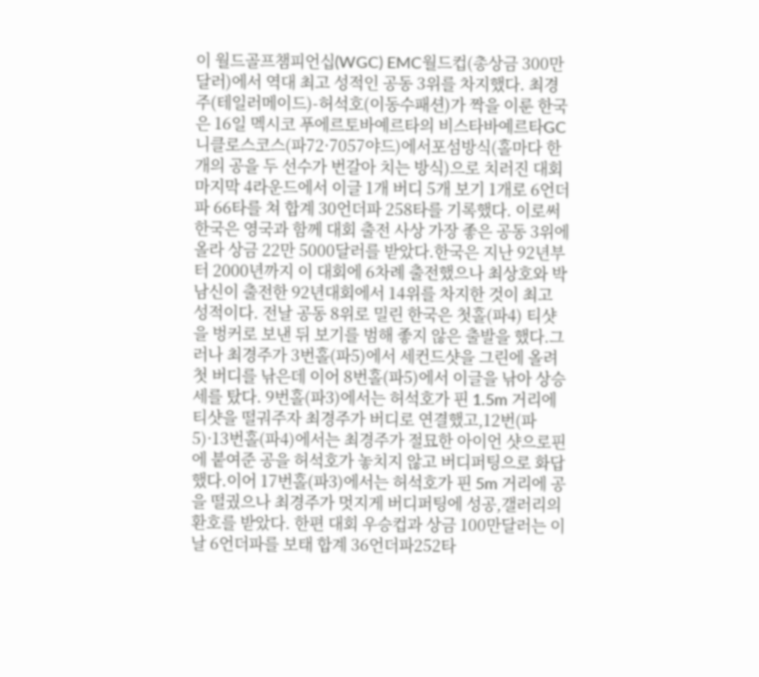이 월드골프챔피언십(WGC) EMC월드컵(총상금 300만달러)에서 역대 최고 성적인 공동 3위를 차지했다. 최경주(테일러메이드)-허석호(이동수패션)가 짝을 이룬 한국은 16일 멕시코 푸에르토바예르타의 비스타바예르타GC 니클로스코스(파72·7057야드)에서포섬방식(홀마다 한개의 공을 두 선수가 번갈아 치는 방식)으로 치러진 대회 마지막 4라운드에서 이글 1개 버디 5개 보기 1개로 6언더파 66타를 쳐 합계 30언더파 258타를 기록했다. 이로써 한국은 영국과 함께 대회 출전 사상 가장 좋은 공동 3위에 올라 상금 22만 5000달러를 받았다.한국은 지난 92년부터 2000년까지 이 대회에 6차례 출전했으나 최상호와 박남신이 출전한 92년대회에서 14위를 차지한 것이 최고 성적이다. 전날 공동 8위로 밀린 한국은 첫홀(파4) 티샷을 벙커로 보낸 뒤 보기를 범해 좋지 않은 출발을 했다.그러나 최경주가 3번홀(파5)에서 세컨드샷을 그린에 올려 첫 버디를 낚은데 이어 8번홀(파5)에서 이글을 낚아 상승세를 탔다. 9번홀(파3)에서는 허석호가 핀 1.5m 거리에 티샷을 떨궈주자 최경주가 버디로 연결했고,12번(파5)·13번홀(파4)에서는 최경주가 절묘한 아이언 샷으로핀에 붙여준 공을 허석호가 놓치지 않고 버디퍼팅으로 화답했다.이어 17번홀(파3)에서는 허석호가 핀 5m 거리에 공을 떨궜으나 최경주가 멋지게 버디퍼팅에 성공,갤러리의 환호를 받았다. 한편 대회 우승컵과 상금 100만달러는 이날 6언더파를 보태 합계 36언더파252타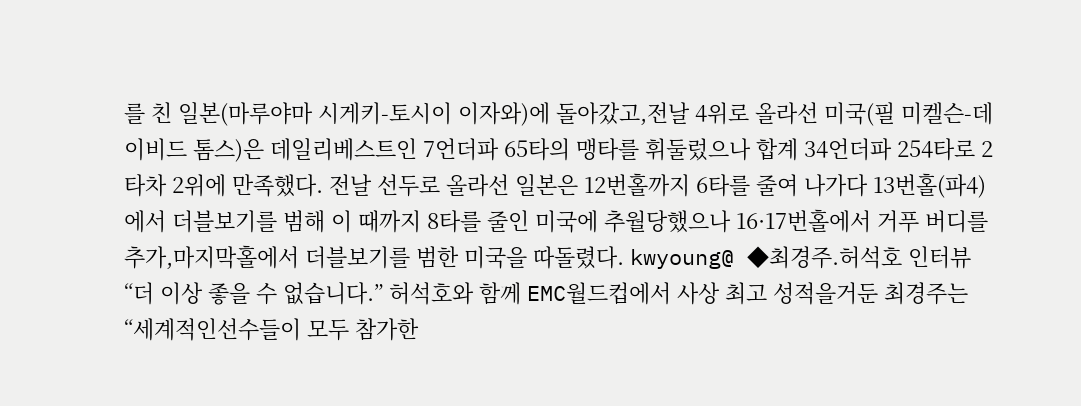를 친 일본(마루야마 시게키-토시이 이자와)에 돌아갔고,전날 4위로 올라선 미국(필 미켈슨-데이비드 톰스)은 데일리베스트인 7언더파 65타의 맹타를 휘둘렀으나 합계 34언더파 254타로 2타차 2위에 만족했다. 전날 선두로 올라선 일본은 12번홀까지 6타를 줄여 나가다 13번홀(파4)에서 더블보기를 범해 이 때까지 8타를 줄인 미국에 추월당했으나 16·17번홀에서 거푸 버디를 추가,마지막홀에서 더블보기를 범한 미국을 따돌렸다. kwyoung@ ◆최경주.허석호 인터뷰 “더 이상 좋을 수 없습니다.” 허석호와 함께 EMC월드컵에서 사상 최고 성적을거둔 최경주는 “세계적인선수들이 모두 참가한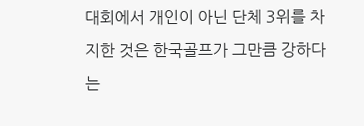대회에서 개인이 아닌 단체 3위를 차지한 것은 한국골프가 그만큼 강하다는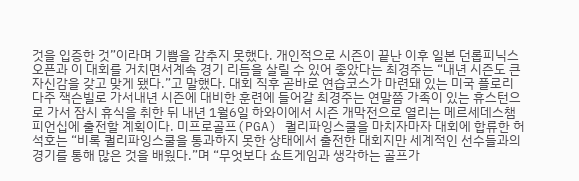것을 입증한 것”이라며 기쁨을 감추지 못했다. 개인적으로 시즌이 끝난 이후 일본 던롭피닉스오픈과 이 대회를 거치면서계속 경기 리듬을 살릴 수 있어 좋았다는 최경주는 “내년 시즌도 큰 자신감을 갖고 맞게 됐다.”고 말했다. 대회 직후 곧바로 연습코스가 마련돼 있는 미국 플로리다주 잭슨빌로 가서내년 시즌에 대비한 훈련에 들어갈 최경주는 연말쯤 가족이 있는 휴스턴으로 가서 잠시 휴식을 취한 뒤 내년 1월6일 하와이에서 시즌 개막전으로 열리는 메르세데스챔피언십에 출전할 계획이다. 미프로골프(PGA) 퀄리파잉스쿨을 마치자마자 대회에 합류한 허석호는 “비록 퀄리파잉스쿨을 통과하지 못한 상태에서 출전한 대회지만 세계적인 선수들과의 경기를 통해 많은 것을 배웠다.”며 “무엇보다 쇼트게임과 생각하는 골프가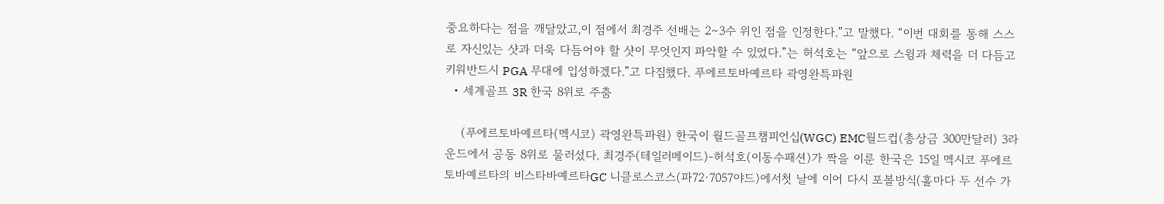중요하다는 점을 깨달았고,이 점에서 최경주 선배는 2∼3수 위인 점을 인정한다.”고 말했다. “이번 대회를 통해 스스로 자신있는 샷과 더욱 다듬어야 할 샷이 무엇인지 파악할 수 있었다.”는 허석호는 “앞으로 스윙과 체력을 더 다듬고 키워반드시 PGA 무대에 입성하겠다.”고 다짐했다. 푸에르토바예르타 곽영완특파원
  • 세계골프 3R 한국 8위로 주춤

    (푸에르토바예르타(멕시코) 곽영완특파원) 한국이 월드골프챔피언십(WGC) EMC월드컵(총상금 300만달러) 3라운드에서 공동 8위로 물러섰다. 최경주(테일러메이드)-허석호(이동수패션)가 짝을 이룬 한국은 15일 멕시코 푸에르토바예르타의 비스타바예르타GC 니클로스코스(파72·7057야드)에서첫 날에 이어 다시 포볼방식(홀마다 두 선수 가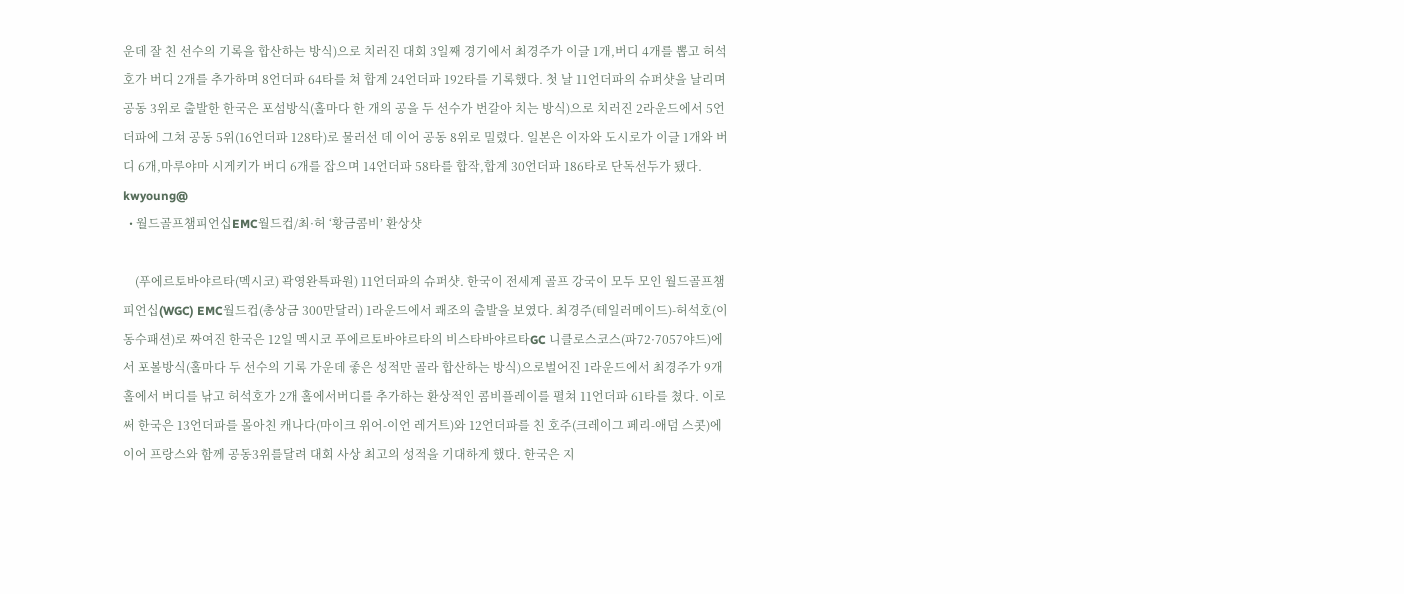운데 잘 친 선수의 기록을 합산하는 방식)으로 치러진 대회 3일째 경기에서 최경주가 이글 1개,버디 4개를 뽑고 허석호가 버디 2개를 추가하며 8언더파 64타를 쳐 합계 24언더파 192타를 기록했다. 첫 날 11언더파의 슈퍼샷을 날리며 공동 3위로 출발한 한국은 포섬방식(홀마다 한 개의 공을 두 선수가 번갈아 치는 방식)으로 치러진 2라운드에서 5언더파에 그쳐 공동 5위(16언더파 128타)로 물러선 데 이어 공동 8위로 밀렸다. 일본은 이자와 도시로가 이글 1개와 버디 6개,마루야마 시게키가 버디 6개를 잡으며 14언더파 58타를 합작,합계 30언더파 186타로 단독선두가 됐다. kwyoung@
  • 월드골프챔피언십EMC월드컵/최·허 ‘황금콤비’ 환상샷

    (푸에르토바야르타(멕시코) 곽영완특파원) 11언더파의 슈퍼샷. 한국이 전세계 골프 강국이 모두 모인 월드골프챔피언십(WGC) EMC월드컵(총상금 300만달러) 1라운드에서 쾌조의 출발을 보였다. 최경주(테일러메이드)-허석호(이동수패션)로 짜여진 한국은 12일 멕시코 푸에르토바야르타의 비스타바야르타GC 니클로스코스(파72·7057야드)에서 포볼방식(홀마다 두 선수의 기록 가운데 좋은 성적만 골라 합산하는 방식)으로벌어진 1라운드에서 최경주가 9개홀에서 버디를 낚고 허석호가 2개 홀에서버디를 추가하는 환상적인 콤비플레이를 펼쳐 11언더파 61타를 쳤다. 이로써 한국은 13언더파를 몰아친 캐나다(마이크 위어-이언 레거트)와 12언더파를 친 호주(크레이그 페리-애덤 스콧)에 이어 프랑스와 함께 공동3위를달려 대회 사상 최고의 성적을 기대하게 했다. 한국은 지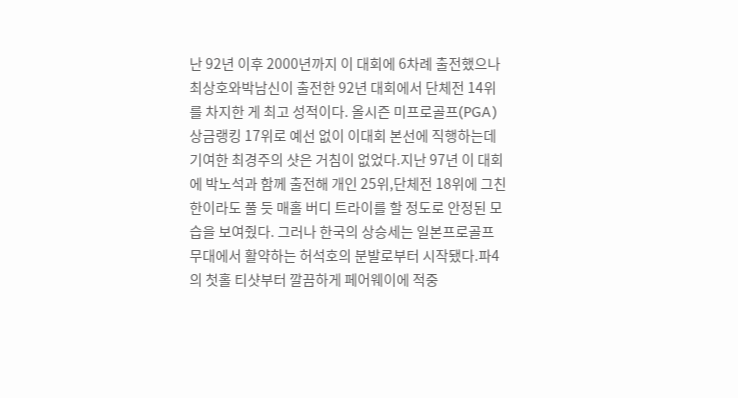난 92년 이후 2000년까지 이 대회에 6차례 출전했으나 최상호와박남신이 출전한 92년 대회에서 단체전 14위를 차지한 게 최고 성적이다. 올시즌 미프로골프(PGA) 상금랭킹 17위로 예선 없이 이대회 본선에 직행하는데 기여한 최경주의 샷은 거침이 없었다.지난 97년 이 대회에 박노석과 함께 출전해 개인 25위,단체전 18위에 그친 한이라도 풀 듯 매홀 버디 트라이를 할 정도로 안정된 모습을 보여줬다. 그러나 한국의 상승세는 일본프로골프 무대에서 활약하는 허석호의 분발로부터 시작됐다.파4의 첫홀 티샷부터 깔끔하게 페어웨이에 적중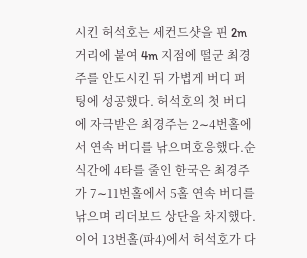시킨 허석호는 세컨드샷을 핀 2m 거리에 붙여 4m 지점에 떨군 최경주를 안도시킨 뒤 가볍게 버디 퍼팅에 성공했다. 허석호의 첫 버디에 자극받은 최경주는 2∼4번홀에서 연속 버디를 낚으며호응했다.순식간에 4타를 줄인 한국은 최경주가 7∼11번홀에서 5홀 연속 버디를 낚으며 리더보드 상단을 차지했다.이어 13번홀(파4)에서 허석호가 다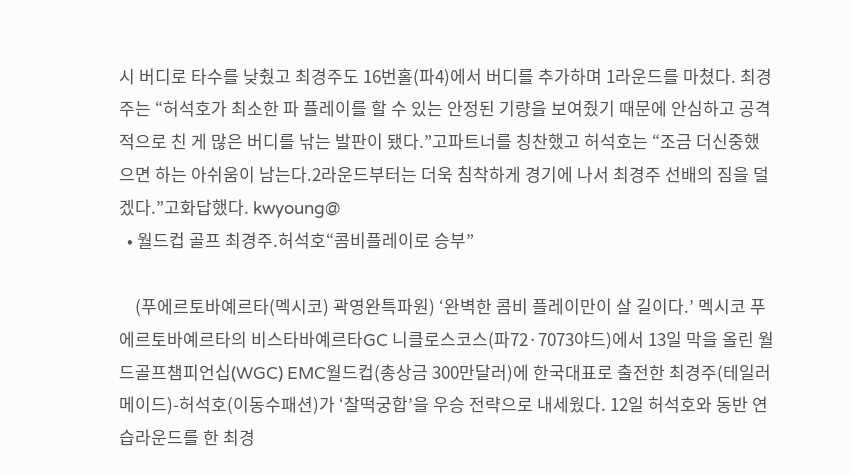시 버디로 타수를 낮췄고 최경주도 16번홀(파4)에서 버디를 추가하며 1라운드를 마쳤다. 최경주는 “허석호가 최소한 파 플레이를 할 수 있는 안정된 기량을 보여줬기 때문에 안심하고 공격적으로 친 게 많은 버디를 낚는 발판이 됐다.”고파트너를 칭찬했고 허석호는 “조금 더신중했으면 하는 아쉬움이 남는다.2라운드부터는 더욱 침착하게 경기에 나서 최경주 선배의 짐을 덜겠다.”고화답했다. kwyoung@
  • 월드컵 골프 최경주.허석호“콤비플레이로 승부”

    (푸에르토바예르타(멕시코) 곽영완특파원) ‘완벽한 콤비 플레이만이 살 길이다.’ 멕시코 푸에르토바예르타의 비스타바예르타GC 니클로스코스(파72·7073야드)에서 13일 막을 올린 월드골프챔피언십(WGC) EMC월드컵(총상금 300만달러)에 한국대표로 출전한 최경주(테일러메이드)-허석호(이동수패션)가 ‘찰떡궁합’을 우승 전략으로 내세웠다. 12일 허석호와 동반 연습라운드를 한 최경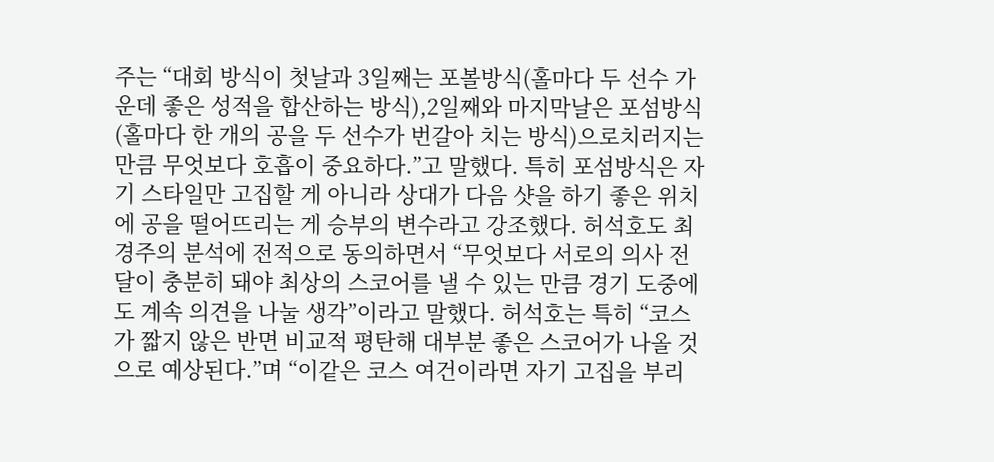주는 “대회 방식이 첫날과 3일째는 포볼방식(홀마다 두 선수 가운데 좋은 성적을 합산하는 방식),2일째와 마지막날은 포섬방식(홀마다 한 개의 공을 두 선수가 번갈아 치는 방식)으로치러지는 만큼 무엇보다 호흡이 중요하다.”고 말했다. 특히 포섬방식은 자기 스타일만 고집할 게 아니라 상대가 다음 샷을 하기 좋은 위치에 공을 떨어뜨리는 게 승부의 변수라고 강조했다. 허석호도 최경주의 분석에 전적으로 동의하면서 “무엇보다 서로의 의사 전달이 충분히 돼야 최상의 스코어를 낼 수 있는 만큼 경기 도중에도 계속 의견을 나눌 생각”이라고 말했다. 허석호는 특히 “코스가 짧지 않은 반면 비교적 평탄해 대부분 좋은 스코어가 나올 것으로 예상된다.”며 “이같은 코스 여건이라면 자기 고집을 부리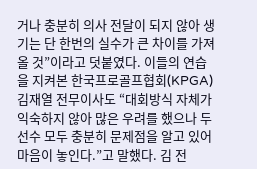거나 충분히 의사 전달이 되지 않아 생기는 단 한번의 실수가 큰 차이를 가져올 것”이라고 덧붙였다. 이들의 연습을 지켜본 한국프로골프협회(KPGA) 김재열 전무이사도 “대회방식 자체가 익숙하지 않아 많은 우려를 했으나 두 선수 모두 충분히 문제점을 알고 있어 마음이 놓인다.”고 말했다. 김 전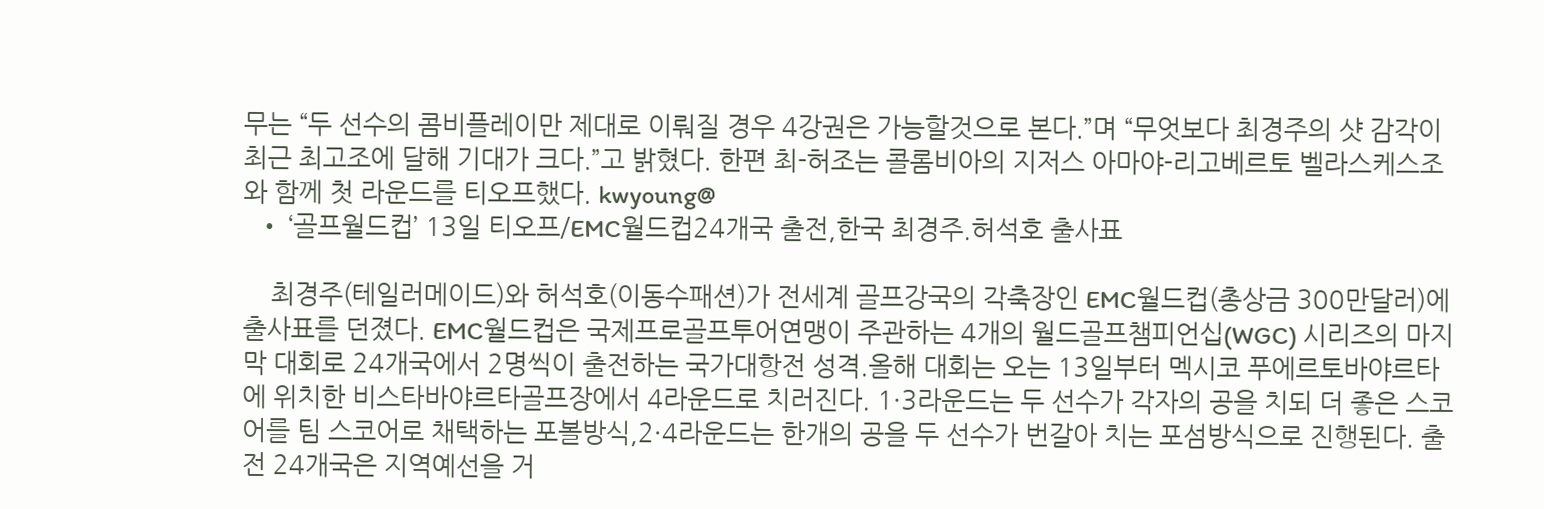무는 “두 선수의 콤비플레이만 제대로 이뤄질 경우 4강권은 가능할것으로 본다.”며 “무엇보다 최경주의 샷 감각이 최근 최고조에 달해 기대가 크다.”고 밝혔다. 한편 최-허조는 콜롬비아의 지저스 아마야-리고베르토 벨라스케스조와 함께 첫 라운드를 티오프했다. kwyoung@
  • ‘골프월드컵’ 13일 티오프/EMC월드컵24개국 출전,한국 최경주.허석호 출사표

    최경주(테일러메이드)와 허석호(이동수패션)가 전세계 골프강국의 각축장인 EMC월드컵(총상금 300만달러)에 출사표를 던졌다. EMC월드컵은 국제프로골프투어연맹이 주관하는 4개의 월드골프챔피언십(WGC) 시리즈의 마지막 대회로 24개국에서 2명씩이 출전하는 국가대항전 성격.올해 대회는 오는 13일부터 멕시코 푸에르토바야르타에 위치한 비스타바야르타골프장에서 4라운드로 치러진다. 1·3라운드는 두 선수가 각자의 공을 치되 더 좋은 스코어를 팀 스코어로 채택하는 포볼방식,2·4라운드는 한개의 공을 두 선수가 번갈아 치는 포섬방식으로 진행된다. 출전 24개국은 지역예선을 거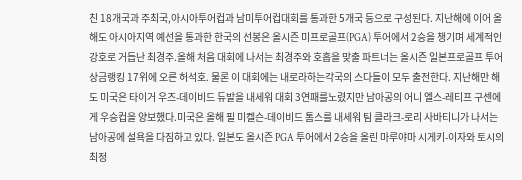친 18개국과 주최국,아시아투어컵과 남미투어컵대회를 통과한 5개국 등으로 구성된다. 지난해에 이어 올해도 아시아지역 예선을 통과한 한국의 선봉은 올시즌 미프로골프(PGA) 투어에서 2승을 챙기며 세계적인 강호로 거듭난 최경주.올해 처음 대회에 나서는 최경주와 호흡을 맞출 파트너는 올시즌 일본프로골프 투어 상금랭킹 17위에 오른 허석호. 물론 이 대회에는 내로라하는각국의 스다들이 모두 출전한다. 지난해만 해도 미국은 타이거 우즈-데이비드 듀발을 내세워 대회 3연패를노렸지만 남아공의 어니 엘스-레티프 구센에게 우승컵을 양보했다.미국은 올해 필 미켈슨-데이비드 톰스를 내세워 팀 클라크-로리 사바티니가 나서는 남아공에 설욕을 다짐하고 있다. 일본도 올시즌 PGA 투어에서 2승을 올린 마루야마 시게키-이자와 토시의 최정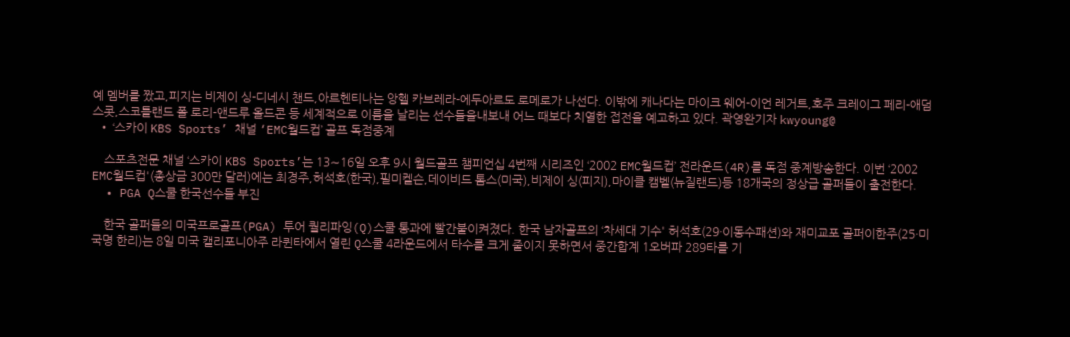예 멤버를 짰고,피지는 비제이 싱-디네시 챈드,아르헨티나는 앙헬 카브레라-에두아르도 로메로가 나선다. 이밖에 캐나다는 마이크 웨어-이언 레거트,호주 크레이그 페리-애덤 스콧,스코틀랜드 폴 로리-앤드루 올드콘 등 세계적으로 이름을 날리는 선수들을내보내 어느 때보다 치열한 접전을 예고하고 있다. 곽영완기자 kwyoung@
  • ‘스카이 KBS Sports’ 채널 ‘EMC월드컵’ 골프 독점중계

    스포츠전문 채널 ‘스카이 KBS Sports’는 13∼16일 오후 9시 월드골프 챔피언십 4번째 시리즈인 ‘2002 EMC월드컵’ 전라운드(4R)를 독점 중계방송한다. 이번 ‘2002 EMC월드컵'(총상금 300만 달러)에는 최경주,허석호(한국),필미켈슨,데이비드 톰스(미국),비제이 싱(피지),마이클 캠벨(뉴질랜드)등 18개국의 정상급 골퍼들이 출전한다.
  • PGA Q스쿨 한국선수들 부진

    한국 골퍼들의 미국프로골프(PGA) 투어 퀄리파잉(Q)스쿨 통과에 빨간불이켜졌다. 한국 남자골프의 ‘차세대 기수' 허석호(29·이동수패션)와 재미교포 골퍼이한주(25·미국명 한리)는 8일 미국 캘리포니아주 라퀸타에서 열린 Q스쿨 4라운드에서 타수를 크게 줄이지 못하면서 중간합계 1오버파 289타를 기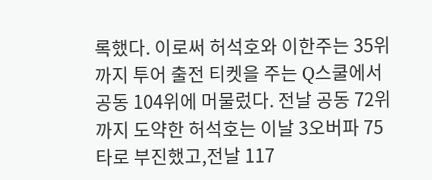록했다. 이로써 허석호와 이한주는 35위까지 투어 출전 티켓을 주는 Q스쿨에서 공동 104위에 머물렀다. 전날 공동 72위까지 도약한 허석호는 이날 3오버파 75타로 부진했고,전날 117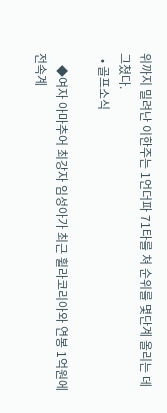위까지 밀려난 이한주는 1언더파 71타를 쳐 순위를 몇단계 올리는 데 그쳤다.
  • 골프소식

    ◆여자 아마추어 최강자 임성아가 최근 휠라코리아와 연봉 1억원에 전속계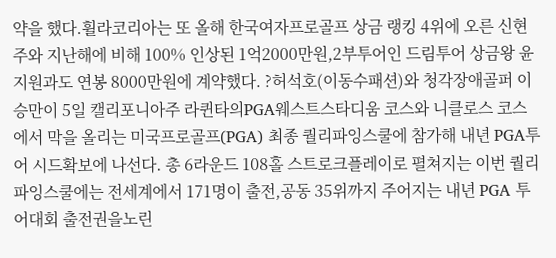약을 했다.휠라코리아는 또 올해 한국여자프로골프 상금 랭킹 4위에 오른 신현주와 지난해에 비해 100% 인상된 1억2000만원,2부투어인 드림투어 상금왕 윤지원과도 연봉 8000만원에 계약했다. ?허석호(이동수패션)와 청각장애골퍼 이승만이 5일 캘리포니아주 라퀸타의PGA웨스트스타디움 코스와 니클로스 코스에서 막을 올리는 미국프로골프(PGA) 최종 퀄리파잉스쿨에 참가해 내년 PGA투어 시드확보에 나선다. 총 6라운드 108홀 스트로크플레이로 펼쳐지는 이번 퀄리파잉스쿨에는 전세계에서 171명이 출전,공동 35위까지 주어지는 내년 PGA 투어대회 출전권을노린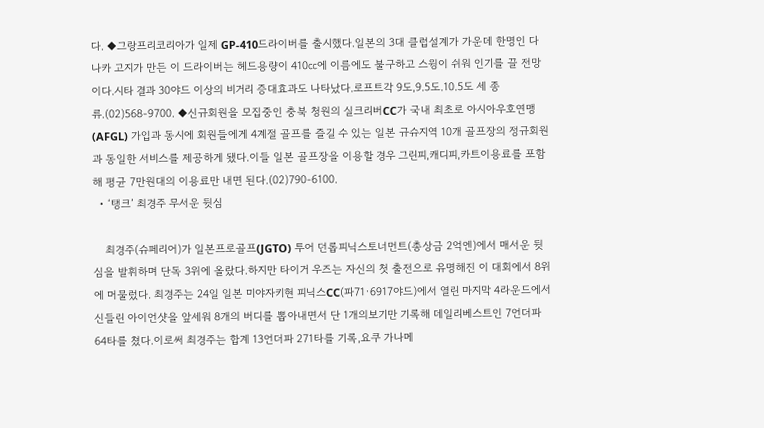다. ◆그랑프리코리아가 일제 GP-410드라이버를 출시했다.일본의 3대 클럽설계가 가운데 한명인 다나카 고지가 만든 이 드라이버는 헤드용량이 410㏄에 이름에도 불구하고 스윙이 쉬워 인기를 끌 전망이다.시타 결과 30야드 이상의 비거리 증대효과도 나타났다.로프트각 9도,9.5도.10.5도 세 종류.(02)568-9700. ◆신규회원을 모집중인 충북 청원의 실크리버CC가 국내 최초로 아시아우호연맹(AFGL) 가입과 동시에 회원들에게 4계절 골프를 즐길 수 있는 일본 규슈지역 10개 골프장의 정규회원과 동일한 서비스를 제공하게 됐다.이들 일본 골프장을 이용할 경우 그린피,캐디피,카트이용료를 포함해 평균 7만원대의 이용료만 내면 된다.(02)790-6100.
  • ‘탱크’ 최경주 무서운 뒷심

    최경주(슈페리어)가 일본프로골프(JGTO) 투어 던롭피닉스토너먼트(총상금 2억엔)에서 매서운 뒷심을 발휘하며 단독 3위에 올랐다.하지만 타이거 우즈는 자신의 첫 출전으로 유명해진 이 대회에서 8위에 머물렀다. 최경주는 24일 일본 미야자키현 피닉스CC(파71·6917야드)에서 열린 마지막 4라운드에서 신들린 아이언샷을 앞세워 8개의 버디를 뽑아내면서 단 1개의보기만 기록해 데일리베스트인 7언더파 64타를 쳤다.이로써 최경주는 합계 13언더파 271타를 기록,요쿠 가나메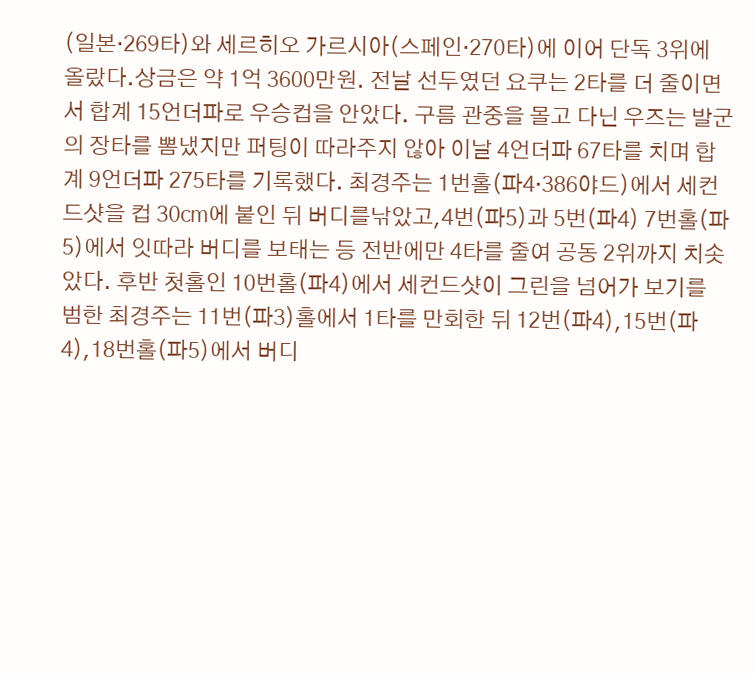(일본·269타)와 세르히오 가르시아(스페인·270타)에 이어 단독 3위에 올랐다.상금은 약 1억 3600만원. 전날 선두였던 요쿠는 2타를 더 줄이면서 합계 15언더파로 우승컵을 안았다. 구름 관중을 몰고 다닌 우즈는 발군의 장타를 뽐냈지만 퍼팅이 따라주지 않아 이날 4언더파 67타를 치며 합계 9언더파 275타를 기록했다. 최경주는 1번홀(파4·386야드)에서 세컨드샷을 컵 30㎝에 붙인 뒤 버디를낚았고,4번(파5)과 5번(파4) 7번홀(파5)에서 잇따라 버디를 보태는 등 전반에만 4타를 줄여 공동 2위까지 치솟았다. 후반 첫홀인 10번홀(파4)에서 세컨드샷이 그린을 넘어가 보기를 범한 최경주는 11번(파3)홀에서 1타를 만회한 뒤 12번(파4),15번(파4),18번홀(파5)에서 버디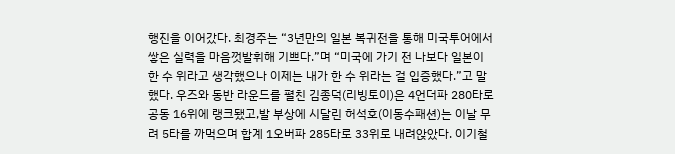행진을 이어갔다. 최경주는 “3년만의 일본 복귀전을 통해 미국투어에서 쌓은 실력을 마음껏발휘해 기쁘다.”며 “미국에 가기 전 나보다 일본이 한 수 위라고 생각했으나 이제는 내가 한 수 위라는 걸 입증했다.”고 말했다. 우즈와 동반 라운드를 펼친 김종덕(리빙토이)은 4언더파 280타로 공동 16위에 랭크됐고,발 부상에 시달린 허석호(이동수패션)는 이날 무려 5타를 까먹으며 합계 1오버파 285타로 33위로 내려앉았다. 이기철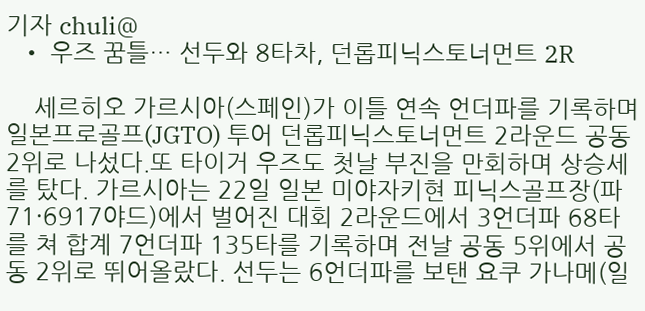기자 chuli@
  • 우즈 꿈틀… 선두와 8타차, 던롭피닉스토너먼트 2R

    세르히오 가르시아(스페인)가 이틀 연속 언더파를 기록하며 일본프로골프(JGTO) 투어 던롭피닉스토너먼트 2라운드 공동 2위로 나섰다.또 타이거 우즈도 첫날 부진을 만회하며 상승세를 탔다. 가르시아는 22일 일본 미야자키현 피닉스골프장(파71·6917야드)에서 벌어진 대회 2라운드에서 3언더파 68타를 쳐 합계 7언더파 135타를 기록하며 전날 공동 5위에서 공동 2위로 뛰어올랐다. 선두는 6언더파를 보탠 요쿠 가나메(일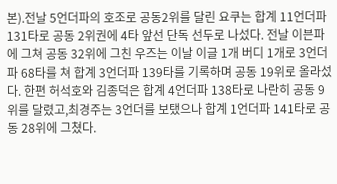본).전날 5언더파의 호조로 공동2위를 달린 요쿠는 합계 11언더파 131타로 공동 2위권에 4타 앞선 단독 선두로 나섰다. 전날 이븐파에 그쳐 공동 32위에 그친 우즈는 이날 이글 1개 버디 1개로 3언더파 68타를 쳐 합계 3언더파 139타를 기록하며 공동 19위로 올라섰다. 한편 허석호와 김종덕은 합계 4언더파 138타로 나란히 공동 9위를 달렸고,최경주는 3언더를 보탰으나 합계 1언더파 141타로 공동 28위에 그쳤다.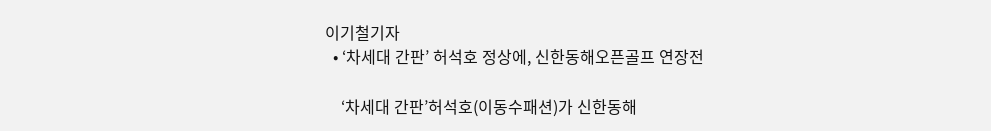이기철기자
  • ‘차세대 간판’ 허석호 정상에, 신한동해오픈골프 연장전

    ‘차세대 간판’허석호(이동수패션)가 신한동해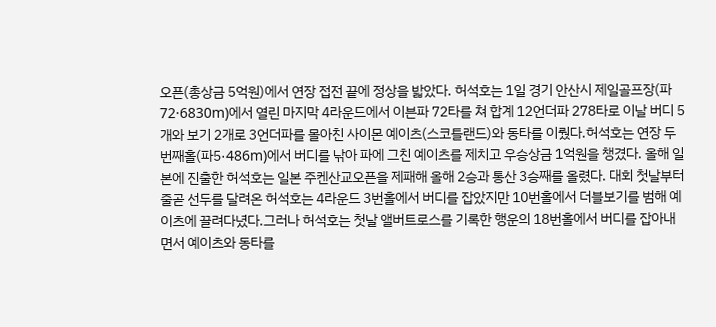오픈(총상금 5억원)에서 연장 접전 끝에 정상을 밟았다. 허석호는 1일 경기 안산시 제일골프장(파72·6830m)에서 열린 마지막 4라운드에서 이븐파 72타를 쳐 합계 12언더파 278타로 이날 버디 5개와 보기 2개로 3언더파를 몰아친 사이몬 예이츠(스코틀랜드)와 동타를 이뤘다.허석호는 연장 두번째홀(파5·486m)에서 버디를 낚아 파에 그친 예이츠를 제치고 우승상금 1억원을 챙겼다. 올해 일본에 진출한 허석호는 일본 주켄산교오픈을 제패해 올해 2승과 통산 3승째를 올렸다. 대회 첫날부터 줄곧 선두를 달려온 허석호는 4라운드 3번홀에서 버디를 잡았지만 10번홀에서 더블보기를 범해 예이츠에 끌려다녔다.그러나 허석호는 첫날 앨버트로스를 기록한 행운의 18번홀에서 버디를 잡아내면서 예이츠와 동타를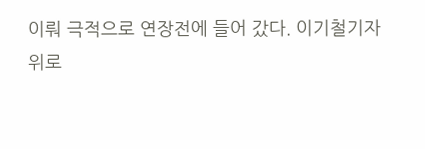이뤄 극적으로 연장전에 들어 갔다. 이기철기자
위로